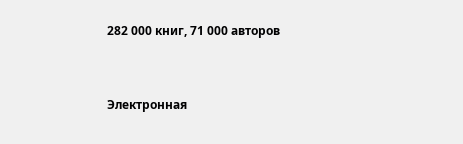282 000 книг, 71 000 авторов


Электронная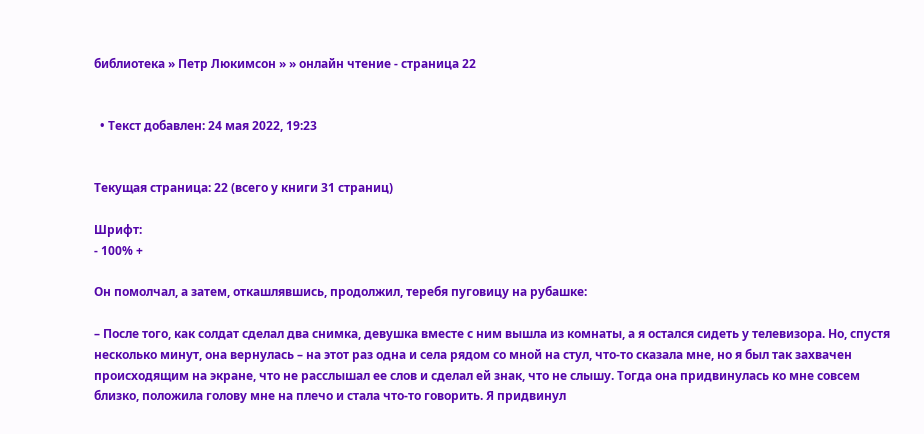библиотека » Петр Люкимсон » » онлайн чтение - страница 22


  • Текст добавлен: 24 мая 2022, 19:23


Текущая страница: 22 (всего у книги 31 страниц)

Шрифт:
- 100% +

Он помолчал, а затем, откашлявшись, продолжил, теребя пуговицу на рубашке:

– После того, как солдат сделал два снимка, девушка вместе с ним вышла из комнаты, а я остался сидеть у телевизора. Но, спустя несколько минут, она вернулась – на этот раз одна и села рядом со мной на стул, что-то сказала мне, но я был так захвачен происходящим на экране, что не расслышал ее слов и сделал ей знак, что не слышу. Тогда она придвинулась ко мне совсем близко, положила голову мне на плечо и стала что-то говорить. Я придвинул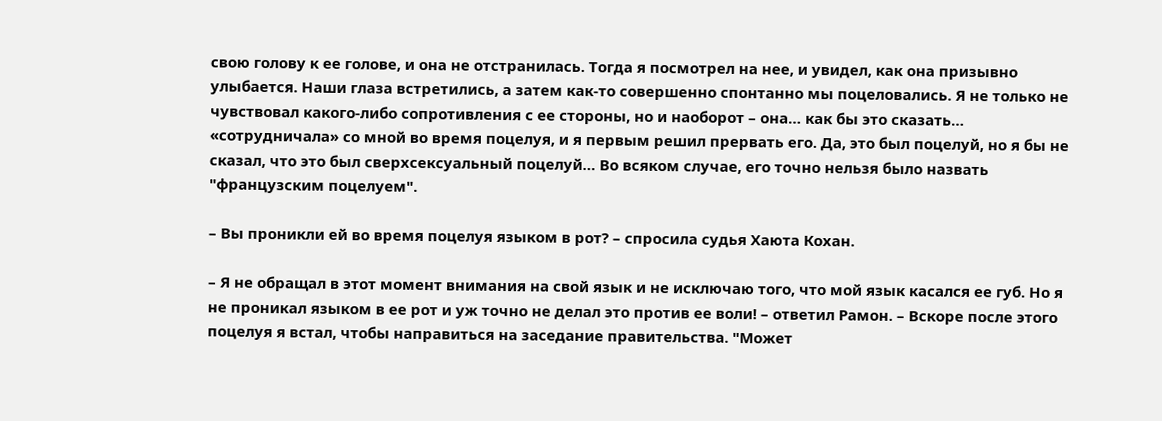свою голову к ее голове, и она не отстранилась. Тогда я посмотрел на нее, и увидел, как она призывно улыбается. Наши глаза встретились, а затем как-то совершенно спонтанно мы поцеловались. Я не только не чувствовал какого-либо сопротивления с ее стороны, но и наоборот – она… как бы это сказать… «сотрудничала» со мной во время поцелуя, и я первым решил прервать его. Да, это был поцелуй, но я бы не сказал, что это был сверхсексуальный поцелуй… Во всяком случае, его точно нельзя было назвать "французским поцелуем".

– Вы проникли ей во время поцелуя языком в рот? – спросила судья Хаюта Кохан.

– Я не обращал в этот момент внимания на свой язык и не исключаю того, что мой язык касался ее губ. Но я не проникал языком в ее рот и уж точно не делал это против ее воли! – ответил Рамон. – Вскоре после этого поцелуя я встал, чтобы направиться на заседание правительства. "Может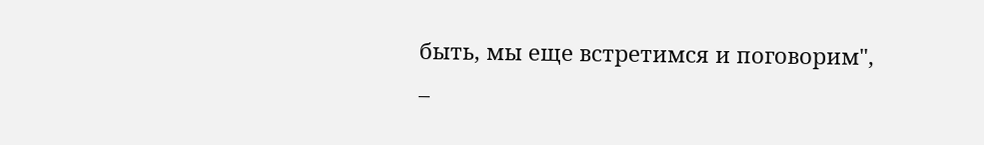быть, мы еще встретимся и поговорим", –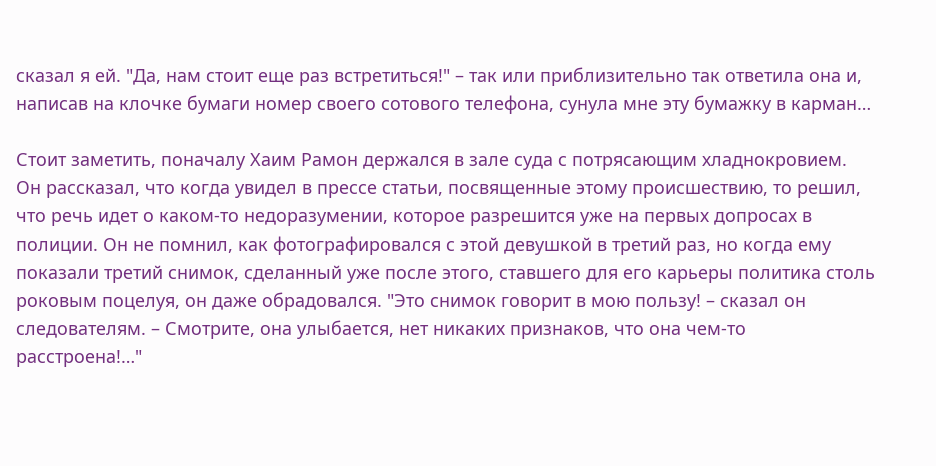сказал я ей. "Да, нам стоит еще раз встретиться!" – так или приблизительно так ответила она и, написав на клочке бумаги номер своего сотового телефона, сунула мне эту бумажку в карман…

Стоит заметить, поначалу Хаим Рамон держался в зале суда с потрясающим хладнокровием. Он рассказал, что когда увидел в прессе статьи, посвященные этому происшествию, то решил, что речь идет о каком-то недоразумении, которое разрешится уже на первых допросах в полиции. Он не помнил, как фотографировался с этой девушкой в третий раз, но когда ему показали третий снимок, сделанный уже после этого, ставшего для его карьеры политика столь роковым поцелуя, он даже обрадовался. "Это снимок говорит в мою пользу! – сказал он следователям. – Смотрите, она улыбается, нет никаких признаков, что она чем-то расстроена!…"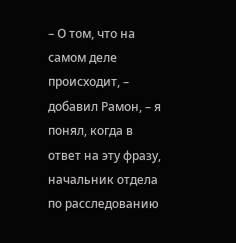– О том, что на самом деле происходит, – добавил Рамон, – я понял, когда в ответ на эту фразу, начальник отдела по расследованию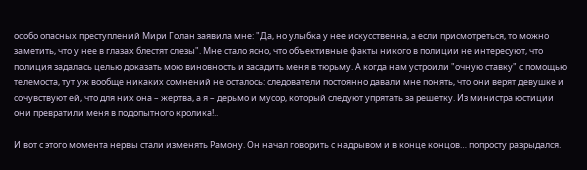особо опасных преступлений Мири Голан заявила мне: "Да, но улыбка у нее искусственна, а если присмотреться, то можно заметить, что у нее в глазах блестят слезы". Мне стало ясно, что объективные факты никого в полиции не интересуют, что полиция задалась целью доказать мою виновность и засадить меня в тюрьму. А когда нам устроили "очную ставку" с помощью телемоста, тут уж вообще никаких сомнений не осталось: следователи постоянно давали мне понять, что они верят девушке и сочувствуют ей, что для них она – жертва, а я – дерьмо и мусор, который следуют упрятать за решетку. Из министра юстиции они превратили меня в подопытного кролика!..

И вот с этого момента нервы стали изменять Рамону. Он начал говорить с надрывом и в конце концов… попросту разрыдался.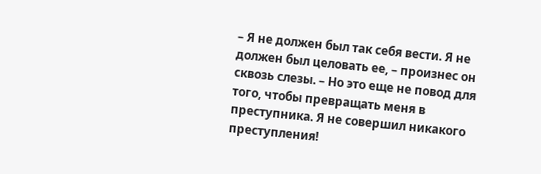– Я не должен был так себя вести. Я не должен был целовать ее, – произнес он сквозь слезы. – Но это еще не повод для того, чтобы превращать меня в преступника. Я не совершил никакого преступления!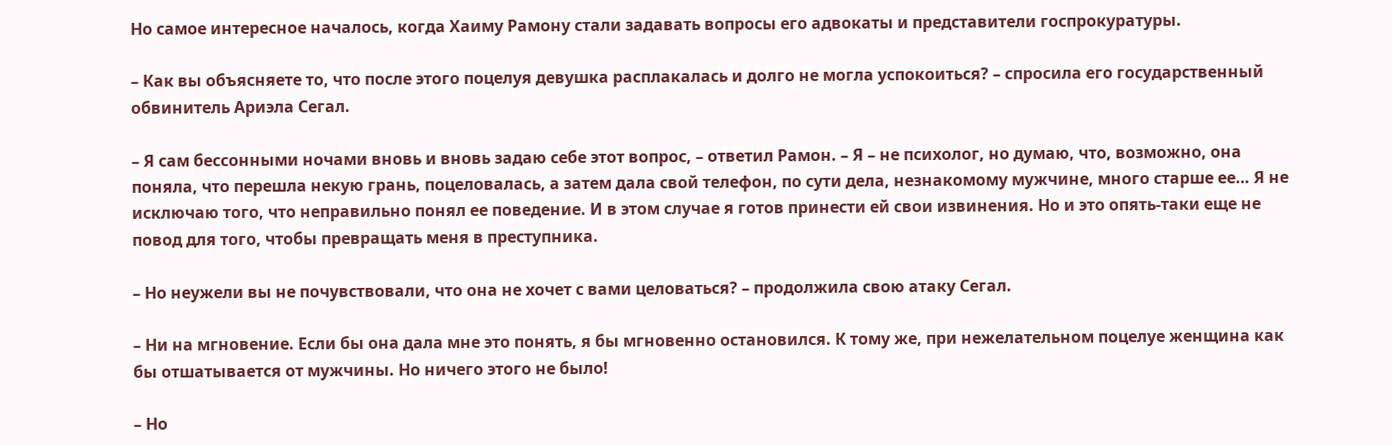Но самое интересное началось, когда Хаиму Рамону стали задавать вопросы его адвокаты и представители госпрокуратуры.

– Как вы объясняете то, что после этого поцелуя девушка расплакалась и долго не могла успокоиться? – спросила его государственный обвинитель Ариэла Сегал.

– Я сам бессонными ночами вновь и вновь задаю себе этот вопрос, – ответил Рамон. – Я – не психолог, но думаю, что, возможно, она поняла, что перешла некую грань, поцеловалась, а затем дала свой телефон, по сути дела, незнакомому мужчине, много старше ее… Я не исключаю того, что неправильно понял ее поведение. И в этом случае я готов принести ей свои извинения. Но и это опять-таки еще не повод для того, чтобы превращать меня в преступника.

– Но неужели вы не почувствовали, что она не хочет с вами целоваться? – продолжила свою атаку Сегал.

– Ни на мгновение. Если бы она дала мне это понять, я бы мгновенно остановился. К тому же, при нежелательном поцелуе женщина как бы отшатывается от мужчины. Но ничего этого не было!

– Но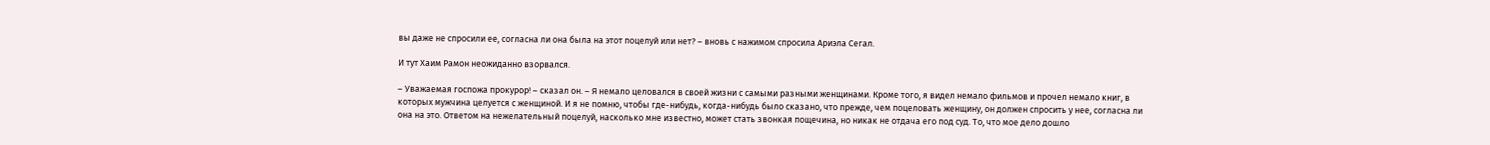вы даже не спросили ее, согласна ли она была на этот поцелуй или нет? – вновь с нажимом спросила Ариэла Сегал.

И тут Хаим Рамон неожиданно взорвался.

– Уважаемая госпожа прокурор! – сказал он. – Я немало целовался в своей жизни с самыми разными женщинами. Кроме того, я видел немало фильмов и прочел немало книг, в которых мужчина целуется с женщиной. И я не помню, чтобы где-нибудь, когда-нибудь было сказано, что прежде, чем поцеловать женщину, он должен спросить у нее, согласна ли она на это. Ответом на нежелательный поцелуй, насколько мне известно, может стать звонкая пощечина, но никак не отдача его под суд. То, что мое дело дошло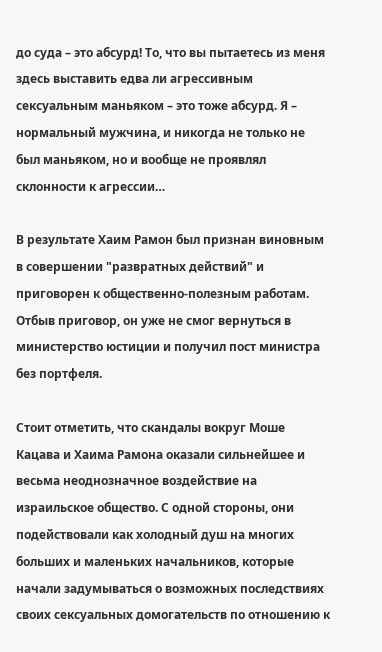до суда – это абсурд! То, что вы пытаетесь из меня здесь выставить едва ли агрессивным сексуальным маньяком – это тоже абсурд. Я – нормальный мужчина, и никогда не только не был маньяком, но и вообще не проявлял склонности к агрессии…

В результате Хаим Рамон был признан виновным в совершении "развратных действий" и приговорен к общественно-полезным работам. Отбыв приговор, он уже не смог вернуться в министерство юстиции и получил пост министра без портфеля.

Стоит отметить, что скандалы вокруг Моше Кацава и Хаима Рамона оказали сильнейшее и весьма неоднозначное воздействие на израильское общество. С одной стороны, они подействовали как холодный душ на многих больших и маленьких начальников, которые начали задумываться о возможных последствиях своих сексуальных домогательств по отношению к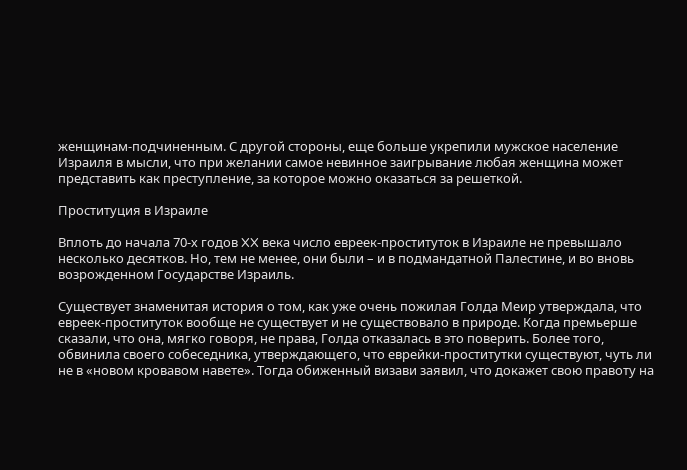женщинам-подчиненным. С другой стороны, еще больше укрепили мужское население Израиля в мысли, что при желании самое невинное заигрывание любая женщина может представить как преступление, за которое можно оказаться за решеткой.

Проституция в Израиле

Вплоть до начала 70-х годов XX века число евреек-проституток в Израиле не превышало несколько десятков. Но, тем не менее, они были – и в подмандатной Палестине, и во вновь возрожденном Государстве Израиль.

Существует знаменитая история о том, как уже очень пожилая Голда Меир утверждала, что евреек-проституток вообще не существует и не существовало в природе. Когда премьерше сказали, что она, мягко говоря, не права, Голда отказалась в это поверить. Более того, обвинила своего собеседника, утверждающего, что еврейки-проститутки существуют, чуть ли не в «новом кровавом навете». Тогда обиженный визави заявил, что докажет свою правоту на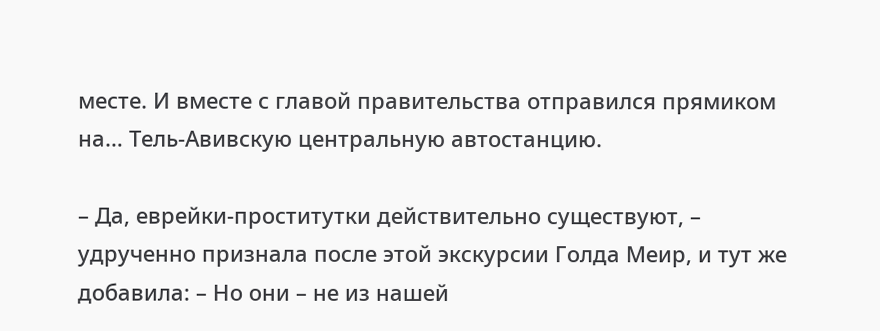месте. И вместе с главой правительства отправился прямиком на… Тель-Авивскую центральную автостанцию.

– Да, еврейки-проститутки действительно существуют, – удрученно признала после этой экскурсии Голда Меир, и тут же добавила: – Но они – не из нашей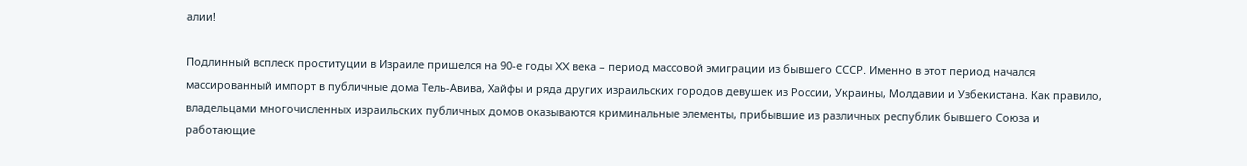алии!

Подлинный всплеск проституции в Израиле пришелся на 90-е годы XX века – период массовой эмиграции из бывшего СССР. Именно в этот период начался массированный импорт в публичные дома Тель-Авива, Хайфы и ряда других израильских городов девушек из России, Украины, Молдавии и Узбекистана. Как правило, владельцами многочисленных израильских публичных домов оказываются криминальные элементы, прибывшие из различных республик бывшего Союза и работающие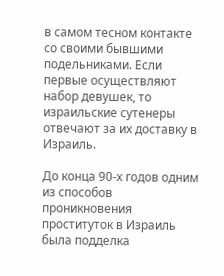в самом тесном контакте со своими бывшими подельниками. Если первые осуществляют набор девушек, то израильские сутенеры отвечают за их доставку в Израиль.

До конца 90-х годов одним из способов проникновения проституток в Израиль была подделка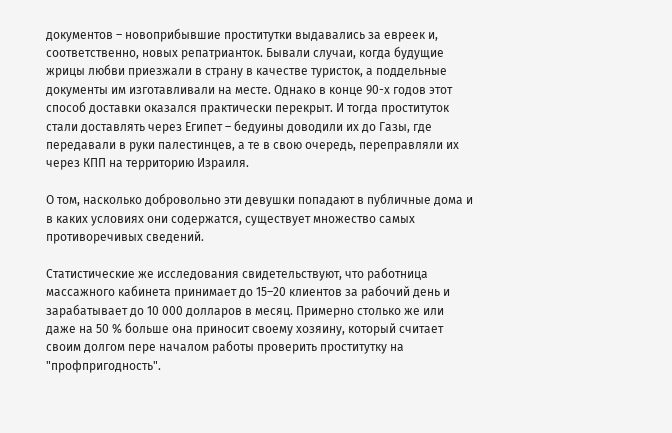документов – новоприбывшие проститутки выдавались за евреек и, соответственно, новых репатрианток. Бывали случаи, когда будущие жрицы любви приезжали в страну в качестве туристок, а поддельные документы им изготавливали на месте. Однако в конце 90-х годов этот способ доставки оказался практически перекрыт. И тогда проституток стали доставлять через Египет – бедуины доводили их до Газы, где передавали в руки палестинцев, а те в свою очередь, переправляли их через КПП на территорию Израиля.

О том, насколько добровольно эти девушки попадают в публичные дома и в каких условиях они содержатся, существует множество самых противоречивых сведений.

Статистические же исследования свидетельствуют, что работница массажного кабинета принимает до 15–20 клиентов за рабочий день и зарабатывает до 10 000 долларов в месяц. Примерно столько же или даже на 50 % больше она приносит своему хозяину, который считает своим долгом пере началом работы проверить проститутку на "профпригодность".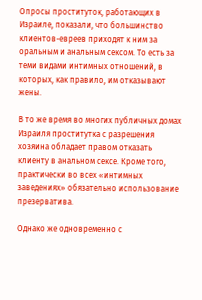Опросы проституток, работающих в Израиле, показали, что большинство клиентов-евреев приходят к ним за оральным и анальным сексом. То есть за теми видами интимных отношений, в которых, как правило, им отказывают жены.

В то же время во многих публичных домах Израиля проститутка с разрешения хозяина обладает правом отказать клиенту в анальном сексе. Кроме того, практически во всех «интимных заведениях» обязательно использование презерватива.

Однако же одновременно с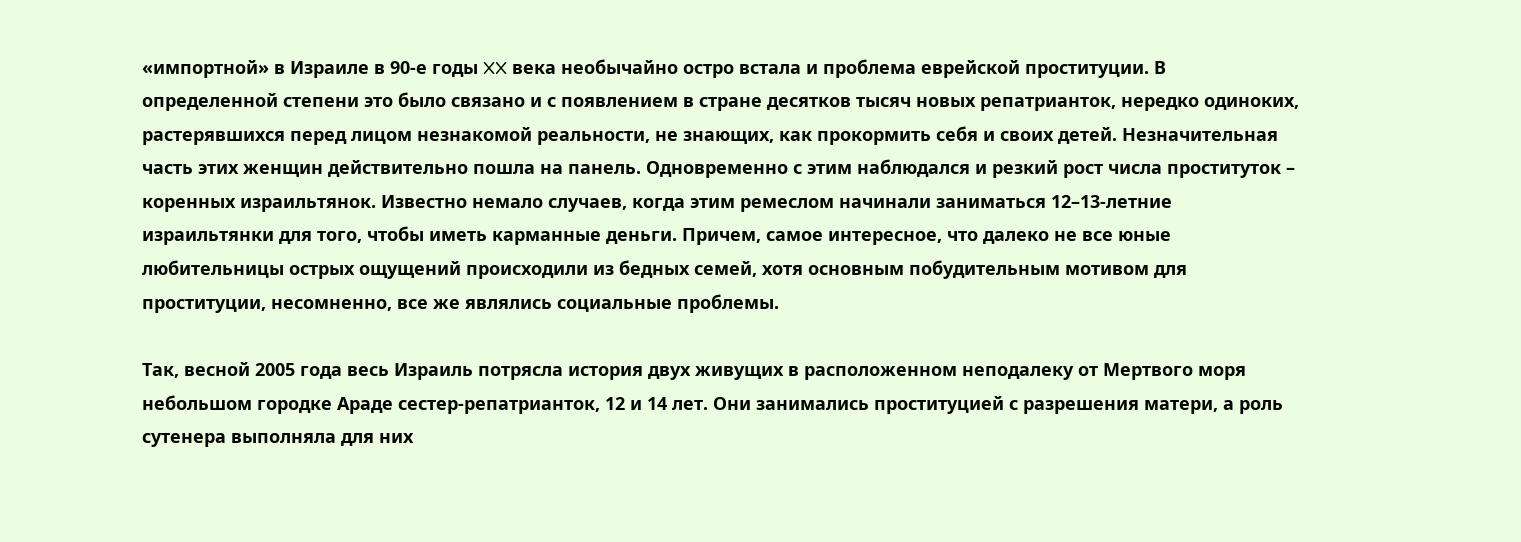«импортной» в Израиле в 90-е годы XX века необычайно остро встала и проблема еврейской проституции. В определенной степени это было связано и с появлением в стране десятков тысяч новых репатрианток, нередко одиноких, растерявшихся перед лицом незнакомой реальности, не знающих, как прокормить себя и своих детей. Незначительная часть этих женщин действительно пошла на панель. Одновременно с этим наблюдался и резкий рост числа проституток – коренных израильтянок. Известно немало случаев, когда этим ремеслом начинали заниматься 12–13-летние израильтянки для того, чтобы иметь карманные деньги. Причем, самое интересное, что далеко не все юные любительницы острых ощущений происходили из бедных семей, хотя основным побудительным мотивом для проституции, несомненно, все же являлись социальные проблемы.

Так, весной 2005 года весь Израиль потрясла история двух живущих в расположенном неподалеку от Мертвого моря небольшом городке Араде сестер-репатрианток, 12 и 14 лет. Они занимались проституцией с разрешения матери, а роль сутенера выполняла для них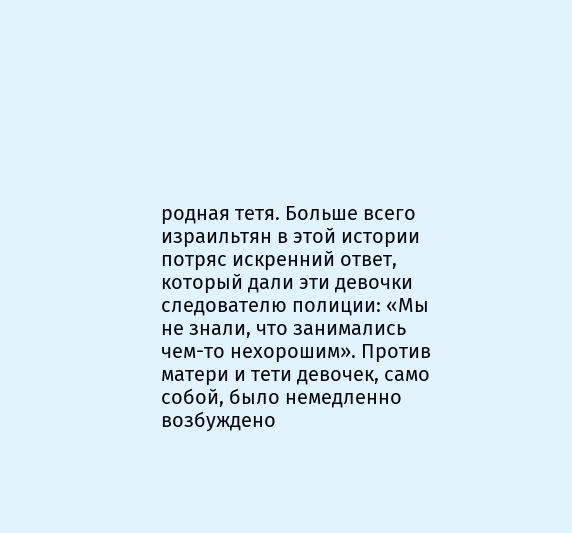родная тетя. Больше всего израильтян в этой истории потряс искренний ответ, который дали эти девочки следователю полиции: «Мы не знали, что занимались чем-то нехорошим». Против матери и тети девочек, само собой, было немедленно возбуждено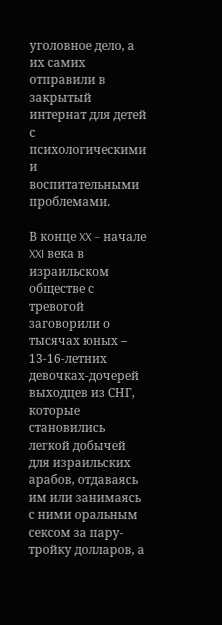уголовное дело, а их самих отправили в закрытый интернат для детей с психологическими и воспитательными проблемами.

В конце XX – начале XXI века в израильском обществе с тревогой заговорили о тысячах юных – 13-16-летних девочках-дочерей выходцев из СНГ, которые становились легкой добычей для израильских арабов, отдаваясь им или занимаясь с ними оральным сексом за пару-тройку долларов, а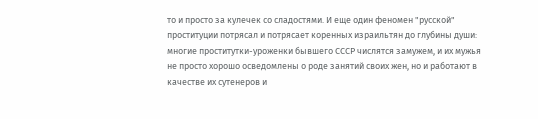то и просто за кулечек со сладостями. И еще один феномен "русской" проституции потрясал и потрясает коренных израильтян до глубины души: многие проститутки-уроженки бывшего СССР числятся замужем, и их мужья не просто хорошо осведомлены о роде занятий своих жен, но и работают в качестве их сутенеров и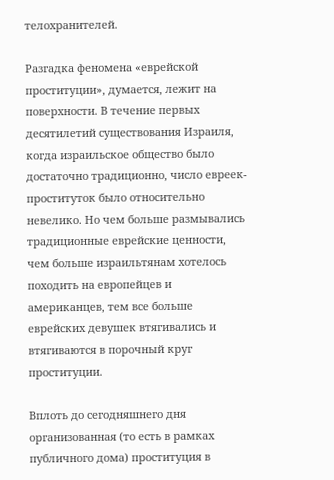телохранителей.

Разгадка феномена «еврейской проституции», думается, лежит на поверхности. В течение первых десятилетий существования Израиля, когда израильское общество было достаточно традиционно, число евреек-проституток было относительно невелико. Но чем больше размывались традиционные еврейские ценности, чем больше израильтянам хотелось походить на европейцев и американцев, тем все больше еврейских девушек втягивались и втягиваются в порочный круг проституции.

Вплоть до сегодняшнего дня организованная (то есть в рамках публичного дома) проституция в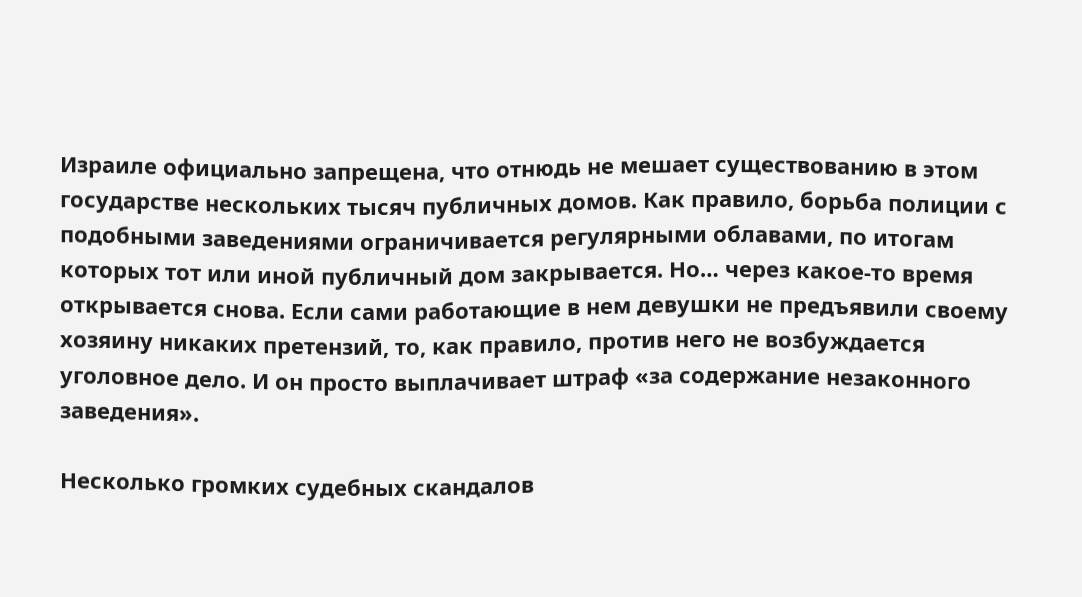Израиле официально запрещена, что отнюдь не мешает существованию в этом государстве нескольких тысяч публичных домов. Как правило, борьба полиции с подобными заведениями ограничивается регулярными облавами, по итогам которых тот или иной публичный дом закрывается. Но… через какое-то время открывается снова. Если сами работающие в нем девушки не предъявили своему хозяину никаких претензий, то, как правило, против него не возбуждается уголовное дело. И он просто выплачивает штраф «за содержание незаконного заведения».

Несколько громких судебных скандалов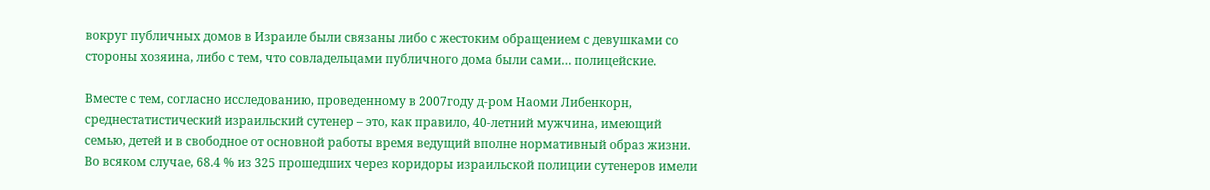вокруг публичных домов в Израиле были связаны либо с жестоким обращением с девушками со стороны хозяина, либо с тем, что совладельцами публичного дома были сами… полицейские.

Вместе с тем, согласно исследованию, проведенному в 2007году д-ром Наоми Либенкорн, среднестатистический израильский сутенер – это, как правило, 40-летний мужчина, имеющий семью, детей и в свободное от основной работы время ведущий вполне нормативный образ жизни. Во всяком случае, 68.4 % из 325 прошедших через коридоры израильской полиции сутенеров имели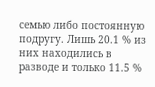семью либо постоянную подругу. Лишь 20.1 % из них находились в разводе и только 11.5 %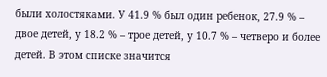были холостяками. У 41.9 % был один ребенок, 27.9 % – двое детей, у 18.2 % – трое детей, у 10.7 % – четверо и более детей. В этом списке значится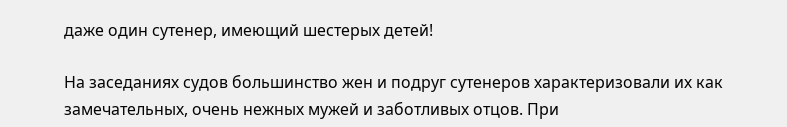даже один сутенер, имеющий шестерых детей!

На заседаниях судов большинство жен и подруг сутенеров характеризовали их как замечательных, очень нежных мужей и заботливых отцов. При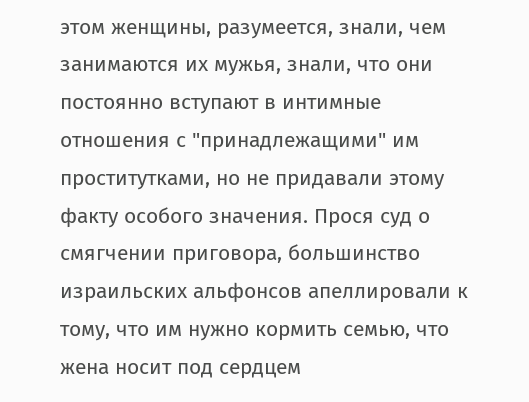этом женщины, разумеется, знали, чем занимаются их мужья, знали, что они постоянно вступают в интимные отношения с "принадлежащими" им проститутками, но не придавали этому факту особого значения. Прося суд о смягчении приговора, большинство израильских альфонсов апеллировали к тому, что им нужно кормить семью, что жена носит под сердцем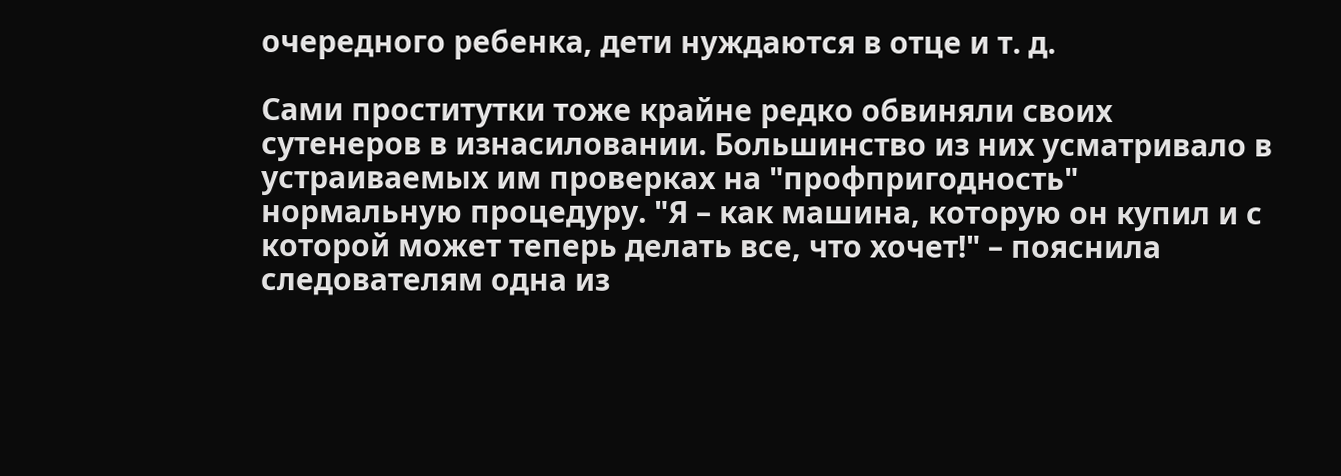очередного ребенка, дети нуждаются в отце и т. д.

Сами проститутки тоже крайне редко обвиняли своих сутенеров в изнасиловании. Большинство из них усматривало в устраиваемых им проверках на "профпригодность" нормальную процедуру. "Я – как машина, которую он купил и с которой может теперь делать все, что хочет!" – пояснила следователям одна из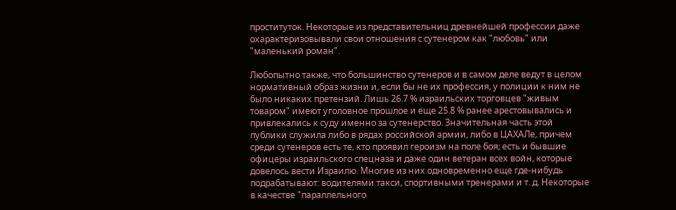проституток. Некоторые из представительниц древнейшей профессии даже охарактеризовывали свои отношения с сутенером как "любовь" или "маленький роман".

Любопытно также, что большинство сутенеров и в самом деле ведут в целом нормативный образ жизни и, если бы не их профессия, у полиции к ним не было никаких претензий. Лишь 26.7 % израильских торговцев "живым товаром" имеют уголовное прошлое и еще 25.8 % ранее арестовывались и привлекались к суду именно за сутенерство. Значительная часть этой публики служила либо в рядах российской армии, либо в ЦАХАЛе, причем среди сутенеров есть те, кто проявил героизм на поле боя; есть и бывшие офицеры израильского спецназа и даже один ветеран всех войн, которые довелось вести Израилю. Многие из них одновременно еще где-нибудь подрабатывают: водителями такси, спортивными тренерами и т. д. Некоторые в качестве "параллельного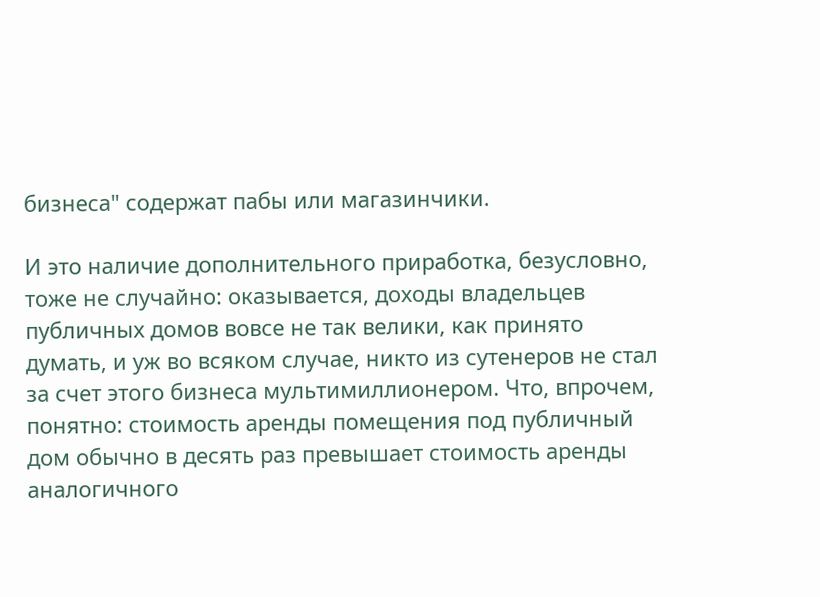бизнеса" содержат пабы или магазинчики.

И это наличие дополнительного приработка, безусловно, тоже не случайно: оказывается, доходы владельцев публичных домов вовсе не так велики, как принято думать, и уж во всяком случае, никто из сутенеров не стал за счет этого бизнеса мультимиллионером. Что, впрочем, понятно: стоимость аренды помещения под публичный дом обычно в десять раз превышает стоимость аренды аналогичного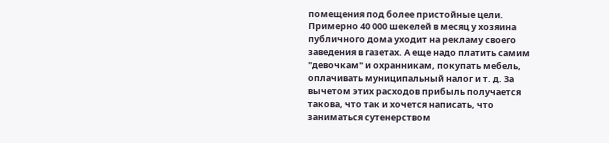помещения под более пристойные цели. Примерно 40 000 шекелей в месяц у хозяина публичного дома уходит на рекламу своего заведения в газетах. А еще надо платить самим "девочкам" и охранникам, покупать мебель, оплачивать муниципальный налог и т. д. За вычетом этих расходов прибыль получается такова, что так и хочется написать, что заниматься сутенерством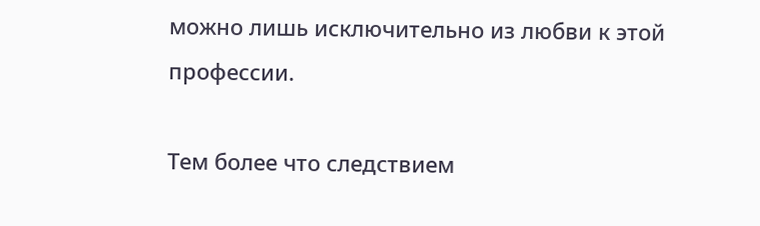можно лишь исключительно из любви к этой профессии.

Тем более что следствием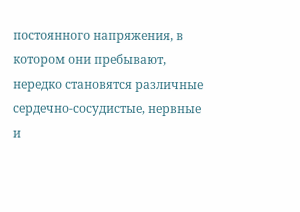постоянного напряжения, в котором они пребывают, нередко становятся различные сердечно-сосудистые, нервные и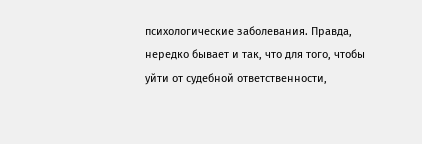психологические заболевания. Правда, нередко бывает и так, что для того, чтобы уйти от судебной ответственности,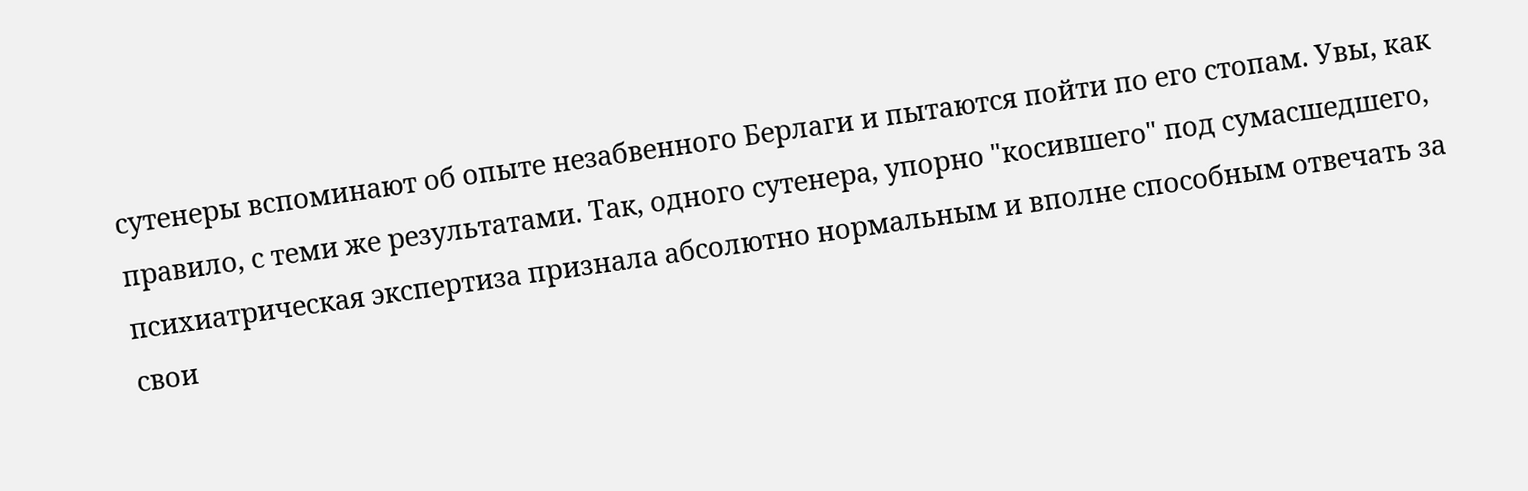сутенеры вспоминают об опыте незабвенного Берлаги и пытаются пойти по его стопам. Увы, как правило, с теми же результатами. Так, одного сутенера, упорно "косившего" под сумасшедшего, психиатрическая экспертиза признала абсолютно нормальным и вполне способным отвечать за свои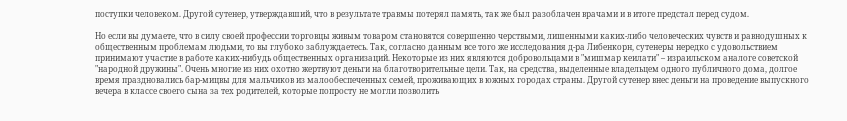поступки человеком. Другой сутенер, утверждавший, что в результате травмы потерял память, так же был разоблачен врачами и в итоге предстал перед судом.

Но если вы думаете, что в силу своей профессии торговцы живым товаром становятся совершенно черствыми, лишенными каких-либо человеческих чувств и равнодушных к общественным проблемам людьми, то вы глубоко заблуждаетесь. Так, согласно данным все того же исследования д-ра Либенкорн, сутенеры нередко с удовольствием принимают участие в работе каких-нибудь общественных организаций. Некоторые из них являются добровольцами в "мишмар кеилати" – израильском аналоге советской "народной дружины". Очень многие из них охотно жертвуют деньги на благотворительные цели. Так, на средства, выделенные владельцем одного публичного дома, долгое время праздновались бар-мицвы для мальчиков из малообеспеченных семей, проживающих в южных городах страны. Другой сутенер внес деньги на проведение выпускного вечера в классе своего сына за тех родителей, которые попросту не могли позволить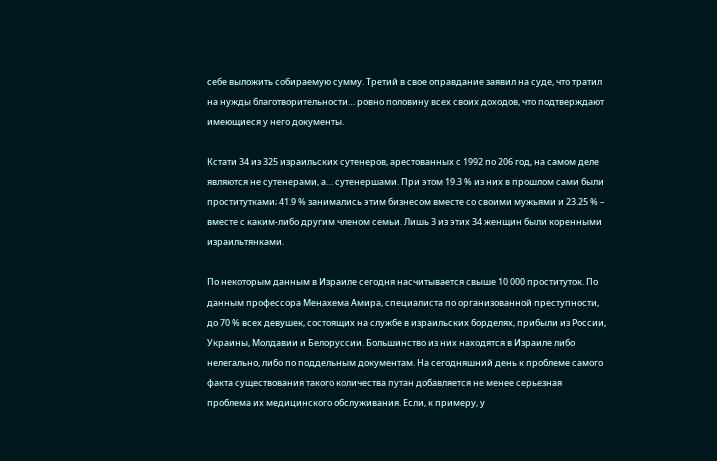себе выложить собираемую сумму. Третий в свое оправдание заявил на суде, что тратил на нужды благотворительности… ровно половину всех своих доходов, что подтверждают имеющиеся у него документы.

Кстати 34 из 325 израильских сутенеров, арестованных с 1992 по 206 год, на самом деле являются не сутенерами, а… сутенершами. При этом 19.3 % из них в прошлом сами были проститутками; 41.9 % занимались этим бизнесом вместе со своими мужьями и 23.25 % – вместе с каким-либо другим членом семьи. Лишь 3 из этих 34 женщин были коренными израильтянками.

По некоторым данным в Израиле сегодня насчитывается свыше 10 000 проституток. По данным профессора Менахема Амира, специалиста по организованной преступности, до 70 % всех девушек, состоящих на службе в израильских борделях, прибыли из России, Украины, Молдавии и Белоруссии. Большинство из них находятся в Израиле либо нелегально, либо по поддельным документам. На сегодняшний день к проблеме самого факта существования такого количества путан добавляется не менее серьезная проблема их медицинского обслуживания. Если, к примеру, у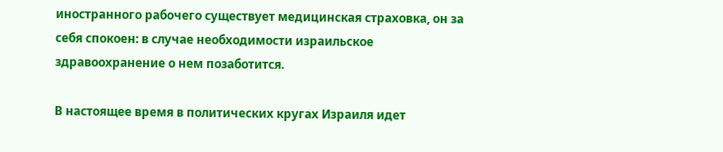иностранного рабочего существует медицинская страховка, он за себя спокоен: в случае необходимости израильское здравоохранение о нем позаботится.

В настоящее время в политических кругах Израиля идет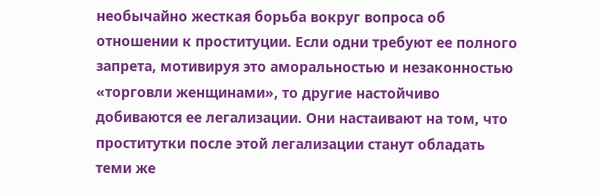необычайно жесткая борьба вокруг вопроса об отношении к проституции. Если одни требуют ее полного запрета, мотивируя это аморальностью и незаконностью «торговли женщинами», то другие настойчиво добиваются ее легализации. Они настаивают на том, что проститутки после этой легализации станут обладать теми же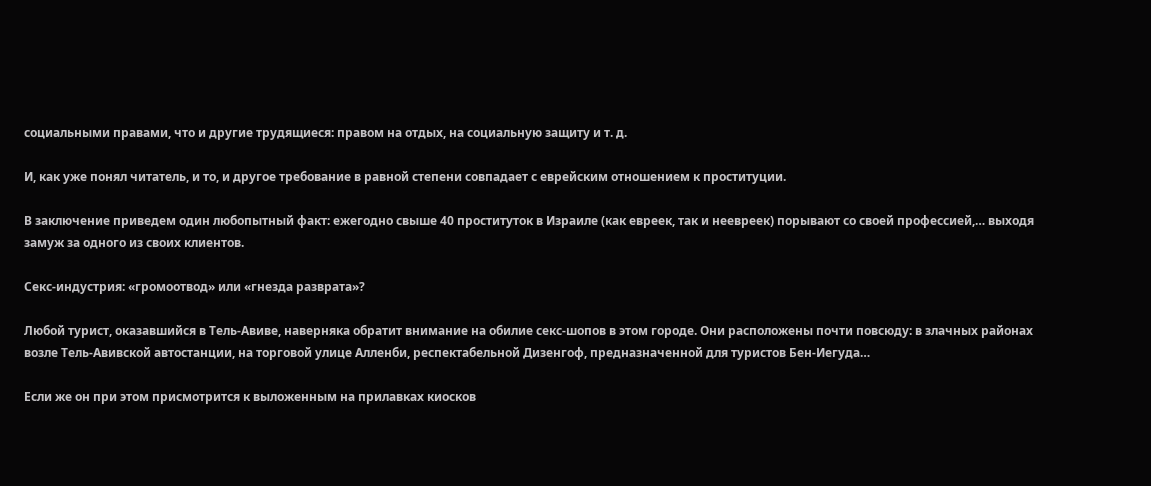социальными правами, что и другие трудящиеся: правом на отдых, на социальную защиту и т. д.

И, как уже понял читатель, и то, и другое требование в равной степени совпадает с еврейским отношением к проституции.

В заключение приведем один любопытный факт: ежегодно свыше 40 проституток в Израиле (как евреек, так и неевреек) порывают со своей профессией,… выходя замуж за одного из своих клиентов.

Секс-индустрия: «громоотвод» или «гнезда разврата»?

Любой турист, оказавшийся в Тель-Авиве, наверняка обратит внимание на обилие секс-шопов в этом городе. Они расположены почти повсюду: в злачных районах возле Тель-Авивской автостанции, на торговой улице Алленби, респектабельной Дизенгоф, предназначенной для туристов Бен-Иегуда…

Если же он при этом присмотрится к выложенным на прилавках киосков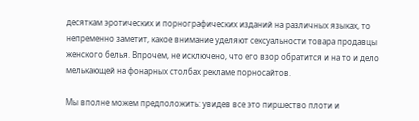десяткам эротических и порнографических изданий на различных языках, то непременно заметит, какое внимание уделяют сексуальности товара продавцы женского белья. Впрочем, не исключено, что его взор обратится и на то и дело мелькающей на фонарных столбах рекламе порносайтов.

Мы вполне можем предположить: увидев все это пиршество плоти и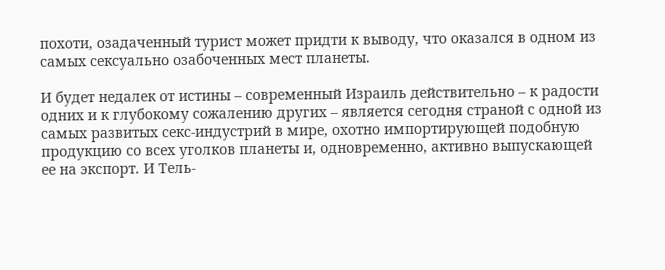похоти, озадаченный турист может придти к выводу, что оказался в одном из самых сексуально озабоченных мест планеты.

И будет недалек от истины – современный Израиль действительно – к радости одних и к глубокому сожалению других – является сегодня страной с одной из самых развитых секс-индустрий в мире, охотно импортирующей подобную продукцию со всех уголков планеты и, одновременно, активно выпускающей ее на экспорт. И Тель-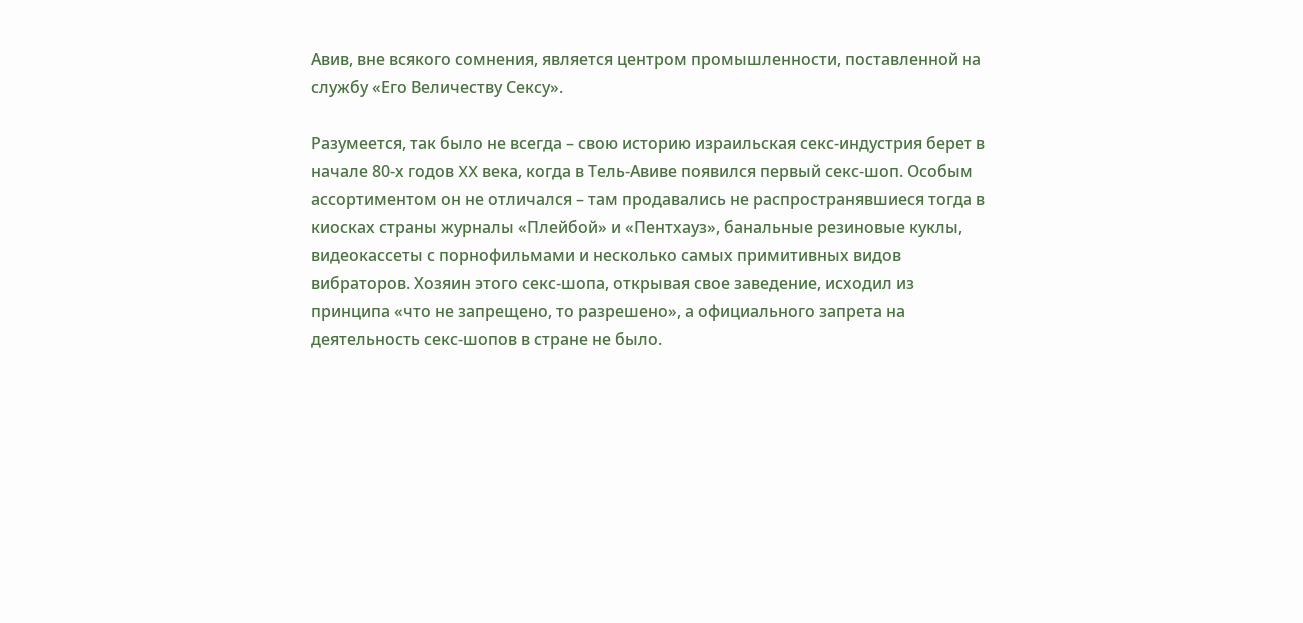Авив, вне всякого сомнения, является центром промышленности, поставленной на службу «Его Величеству Сексу».

Разумеется, так было не всегда – свою историю израильская секс-индустрия берет в начале 80-х годов XX века, когда в Тель-Авиве появился первый секс-шоп. Особым ассортиментом он не отличался – там продавались не распространявшиеся тогда в киосках страны журналы «Плейбой» и «Пентхауз», банальные резиновые куклы, видеокассеты с порнофильмами и несколько самых примитивных видов вибраторов. Хозяин этого секс-шопа, открывая свое заведение, исходил из принципа «что не запрещено, то разрешено», а официального запрета на деятельность секс-шопов в стране не было.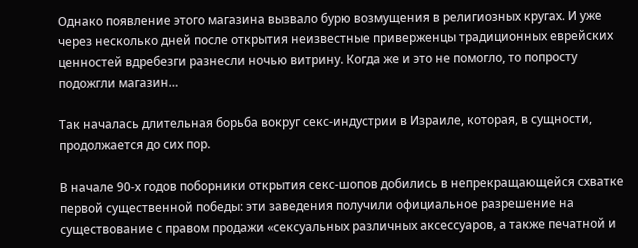Однако появление этого магазина вызвало бурю возмущения в религиозных кругах. И уже через несколько дней после открытия неизвестные приверженцы традиционных еврейских ценностей вдребезги разнесли ночью витрину. Когда же и это не помогло, то попросту подожгли магазин…

Так началась длительная борьба вокруг секс-индустрии в Израиле, которая, в сущности, продолжается до сих пор.

В начале 90-х годов поборники открытия секс-шопов добились в непрекращающейся схватке первой существенной победы: эти заведения получили официальное разрешение на существование с правом продажи «сексуальных различных аксессуаров, а также печатной и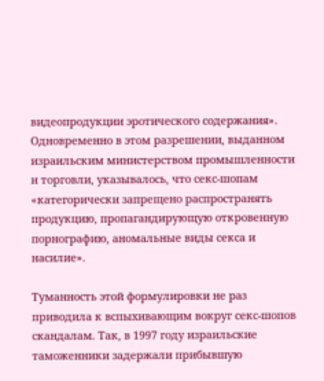видеопродукции эротического содержания». Одновременно в этом разрешении, выданном израильским министерством промышленности и торговли, указывалось, что секс-шопам «категорически запрещено распространять продукцию, пропагандирующую откровенную порнографию, аномальные виды секса и насилие».

Туманность этой формулировки не раз приводила к вспыхивающим вокруг секс-шопов скандалам. Так, в 1997 году израильские таможенники задержали прибывшую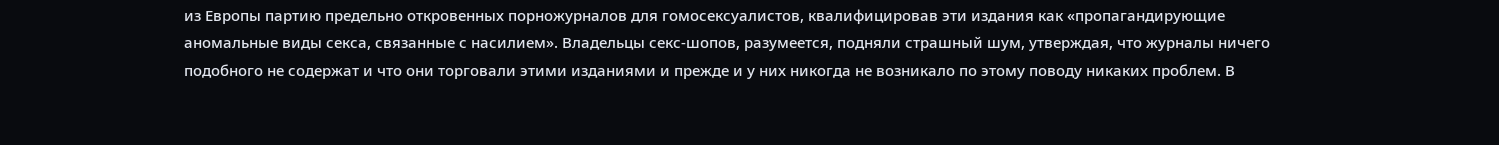из Европы партию предельно откровенных порножурналов для гомосексуалистов, квалифицировав эти издания как «пропагандирующие аномальные виды секса, связанные с насилием». Владельцы секс-шопов, разумеется, подняли страшный шум, утверждая, что журналы ничего подобного не содержат и что они торговали этими изданиями и прежде и у них никогда не возникало по этому поводу никаких проблем. В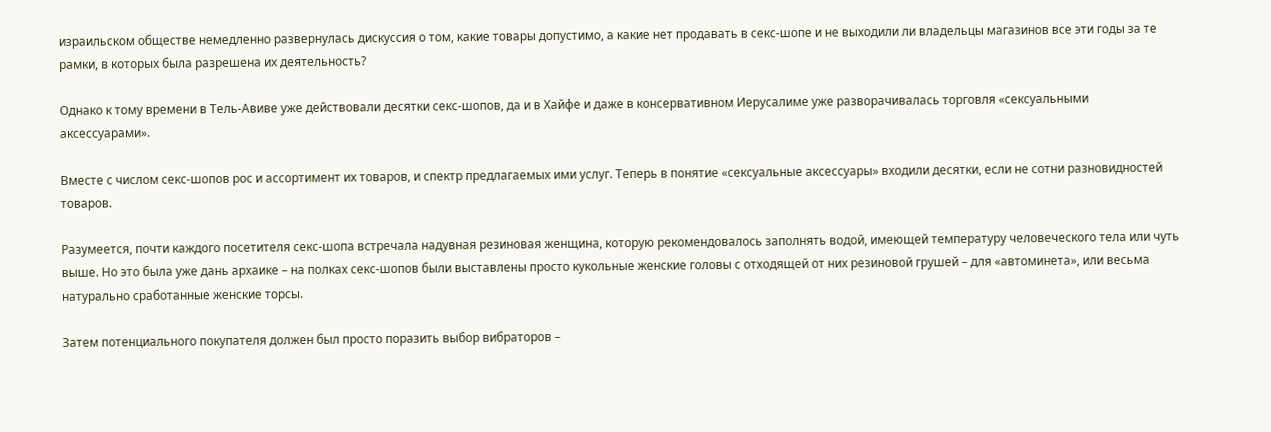израильском обществе немедленно развернулась дискуссия о том, какие товары допустимо, а какие нет продавать в секс-шопе и не выходили ли владельцы магазинов все эти годы за те рамки, в которых была разрешена их деятельность?

Однако к тому времени в Тель-Авиве уже действовали десятки секс-шопов, да и в Хайфе и даже в консервативном Иерусалиме уже разворачивалась торговля «сексуальными аксессуарами».

Вместе с числом секс-шопов рос и ассортимент их товаров, и спектр предлагаемых ими услуг. Теперь в понятие «сексуальные аксессуары» входили десятки, если не сотни разновидностей товаров.

Разумеется, почти каждого посетителя секс-шопа встречала надувная резиновая женщина, которую рекомендовалось заполнять водой, имеющей температуру человеческого тела или чуть выше. Но это была уже дань архаике – на полках секс-шопов были выставлены просто кукольные женские головы с отходящей от них резиновой грушей – для «автоминета», или весьма натурально сработанные женские торсы.

Затем потенциального покупателя должен был просто поразить выбор вибраторов –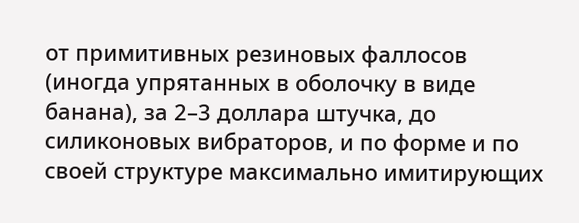от примитивных резиновых фаллосов (иногда упрятанных в оболочку в виде банана), за 2–3 доллара штучка, до силиконовых вибраторов, и по форме и по своей структуре максимально имитирующих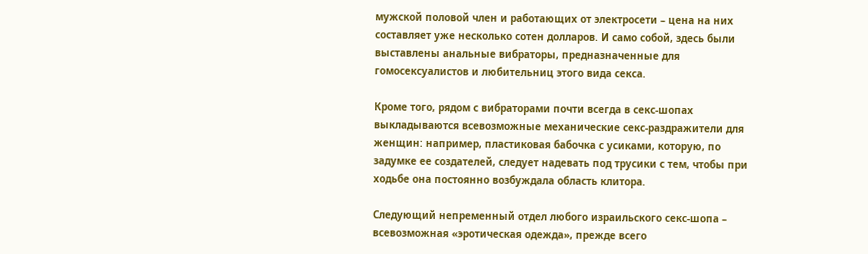мужской половой член и работающих от электросети – цена на них составляет уже несколько сотен долларов. И само собой, здесь были выставлены анальные вибраторы, предназначенные для гомосексуалистов и любительниц этого вида секса.

Кроме того, рядом с вибраторами почти всегда в секс-шопах выкладываются всевозможные механические секс-раздражители для женщин: например, пластиковая бабочка с усиками, которую, по задумке ее создателей, следует надевать под трусики с тем, чтобы при ходьбе она постоянно возбуждала область клитора.

Следующий непременный отдел любого израильского секс-шопа – всевозможная «эротическая одежда», прежде всего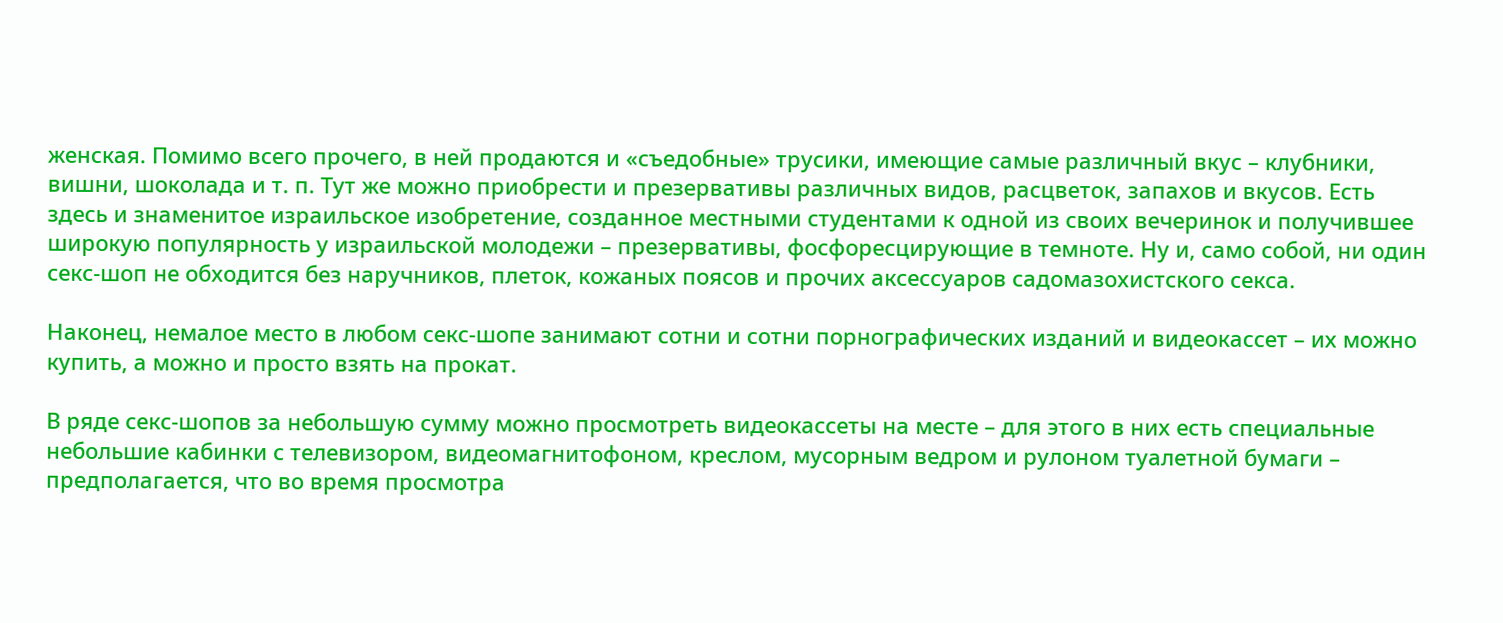женская. Помимо всего прочего, в ней продаются и «съедобные» трусики, имеющие самые различный вкус – клубники, вишни, шоколада и т. п. Тут же можно приобрести и презервативы различных видов, расцветок, запахов и вкусов. Есть здесь и знаменитое израильское изобретение, созданное местными студентами к одной из своих вечеринок и получившее широкую популярность у израильской молодежи – презервативы, фосфоресцирующие в темноте. Ну и, само собой, ни один секс-шоп не обходится без наручников, плеток, кожаных поясов и прочих аксессуаров садомазохистского секса.

Наконец, немалое место в любом секс-шопе занимают сотни и сотни порнографических изданий и видеокассет – их можно купить, а можно и просто взять на прокат.

В ряде секс-шопов за небольшую сумму можно просмотреть видеокассеты на месте – для этого в них есть специальные небольшие кабинки с телевизором, видеомагнитофоном, креслом, мусорным ведром и рулоном туалетной бумаги – предполагается, что во время просмотра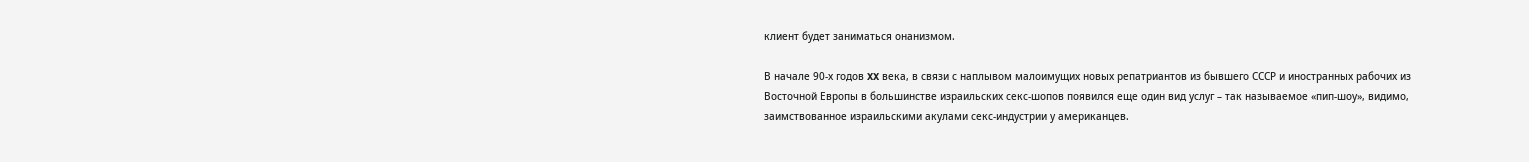клиент будет заниматься онанизмом.

В начале 90-х годов XX века, в связи с наплывом малоимущих новых репатриантов из бывшего СССР и иностранных рабочих из Восточной Европы в большинстве израильских секс-шопов появился еще один вид услуг – так называемое «пип-шоу», видимо, заимствованное израильскими акулами секс-индустрии у американцев.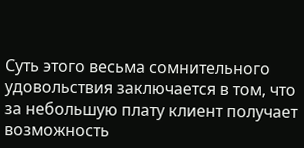Суть этого весьма сомнительного удовольствия заключается в том, что за небольшую плату клиент получает возможность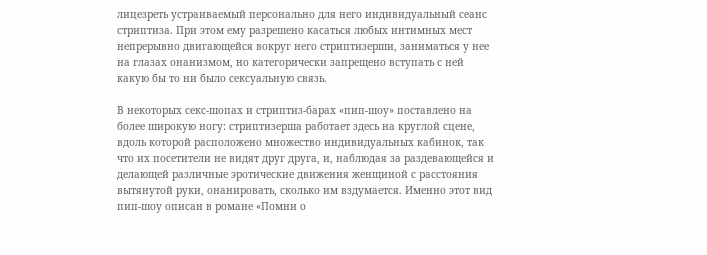лицезреть устраиваемый персонально для него индивидуальный сеанс стриптиза. При этом ему разрешено касаться любых интимных мест непрерывно двигающейся вокруг него стриптизерши, заниматься у нее на глазах онанизмом, но категорически запрещено вступать с ней какую бы то ни было сексуальную связь.

В некоторых секс-шопах и стриптиз-барах «пип-шоу» поставлено на более широкую ногу: стриптизерша работает здесь на круглой сцене, вдоль которой расположено множество индивидуальных кабинок, так что их посетители не видят друг друга, и, наблюдая за раздевающейся и делающей различные эротические движения женщиной с расстояния вытянутой руки, онанировать, сколько им вздумается. Именно этот вид пип-шоу описан в романе «Помни о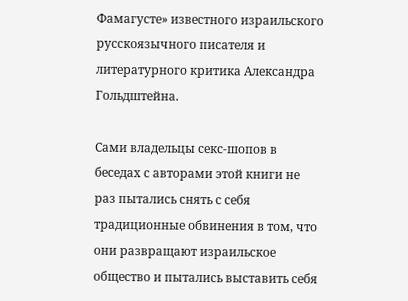Фамагусте» известного израильского русскоязычного писателя и литературного критика Александра Гольдштейна.

Сами владельцы секс-шопов в беседах с авторами этой книги не раз пытались снять с себя традиционные обвинения в том, что они развращают израильское общество и пытались выставить себя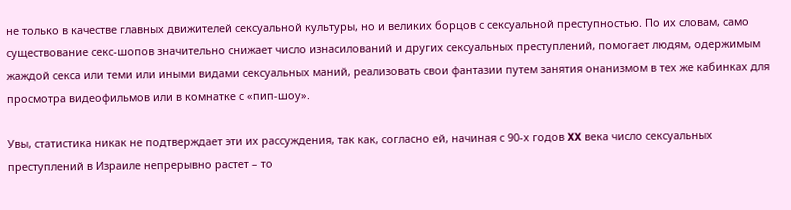не только в качестве главных движителей сексуальной культуры, но и великих борцов с сексуальной преступностью. По их словам, само существование секс-шопов значительно снижает число изнасилований и других сексуальных преступлений, помогает людям, одержимым жаждой секса или теми или иными видами сексуальных маний, реализовать свои фантазии путем занятия онанизмом в тех же кабинках для просмотра видеофильмов или в комнатке с «пип-шоу».

Увы, статистика никак не подтверждает эти их рассуждения, так как, согласно ей, начиная с 90-х годов XX века число сексуальных преступлений в Израиле непрерывно растет – то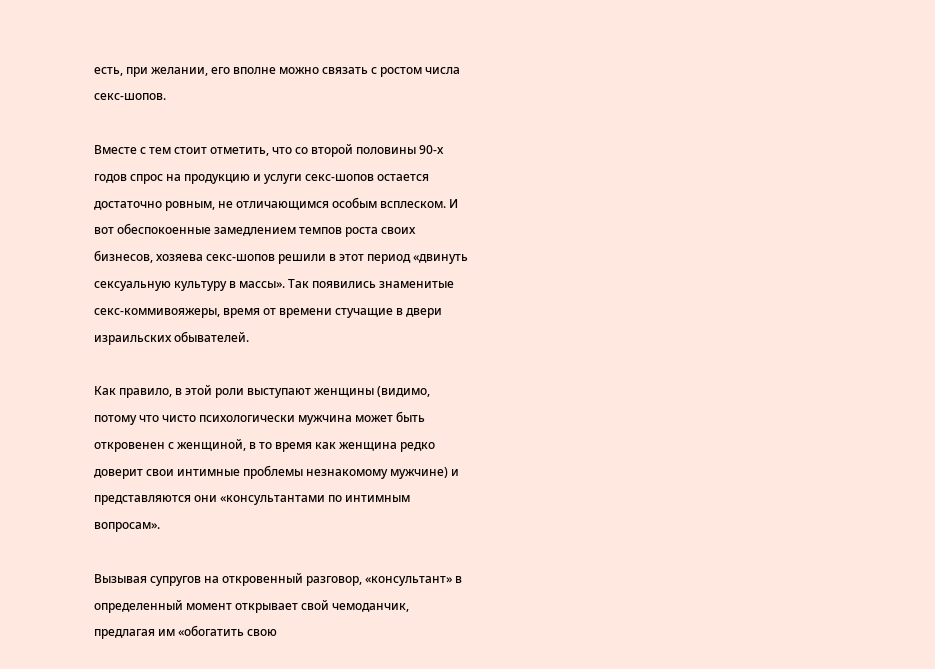есть, при желании, его вполне можно связать с ростом числа секс-шопов.

Вместе с тем стоит отметить, что со второй половины 90-х годов спрос на продукцию и услуги секс-шопов остается достаточно ровным, не отличающимся особым всплеском. И вот обеспокоенные замедлением темпов роста своих бизнесов, хозяева секс-шопов решили в этот период «двинуть сексуальную культуру в массы». Так появились знаменитые секс-коммивояжеры, время от времени стучащие в двери израильских обывателей.

Как правило, в этой роли выступают женщины (видимо, потому что чисто психологически мужчина может быть откровенен с женщиной, в то время как женщина редко доверит свои интимные проблемы незнакомому мужчине) и представляются они «консультантами по интимным вопросам».

Вызывая супругов на откровенный разговор, «консультант» в определенный момент открывает свой чемоданчик, предлагая им «обогатить свою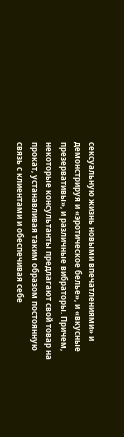сексуальную жизнь новыми впечатлениями» и демонстрируя и «эротическое белье», и «вкусные презервативы», и различные вибраторы. Причем, некоторые консультанты предлагают свой товар на прокат, устанавливая таким образом постоянную связь с клиентами и обеспечивая себе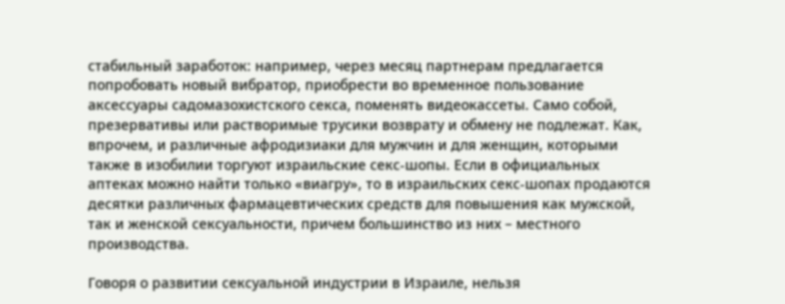стабильный заработок: например, через месяц партнерам предлагается попробовать новый вибратор, приобрести во временное пользование аксессуары садомазохистского секса, поменять видеокассеты. Само собой, презервативы или растворимые трусики возврату и обмену не подлежат. Как, впрочем, и различные афродизиаки для мужчин и для женщин, которыми также в изобилии торгуют израильские секс-шопы. Если в официальных аптеках можно найти только «виагру», то в израильских секс-шопах продаются десятки различных фармацевтических средств для повышения как мужской, так и женской сексуальности, причем большинство из них – местного производства.

Говоря о развитии сексуальной индустрии в Израиле, нельзя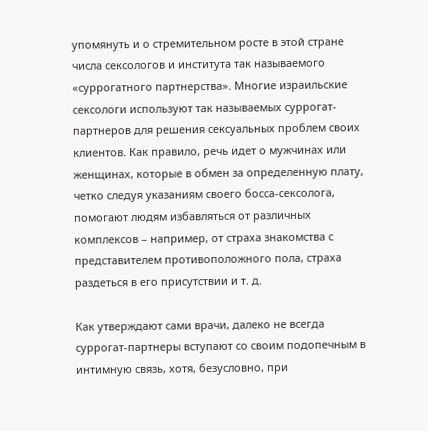упомянуть и о стремительном росте в этой стране числа сексологов и института так называемого «суррогатного партнерства». Многие израильские сексологи используют так называемых суррогат-партнеров для решения сексуальных проблем своих клиентов. Как правило, речь идет о мужчинах или женщинах, которые в обмен за определенную плату, четко следуя указаниям своего босса-сексолога, помогают людям избавляться от различных комплексов – например, от страха знакомства с представителем противоположного пола, страха раздеться в его присутствии и т. д.

Как утверждают сами врачи, далеко не всегда суррогат-партнеры вступают со своим подопечным в интимную связь, хотя, безусловно, при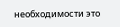необходимости это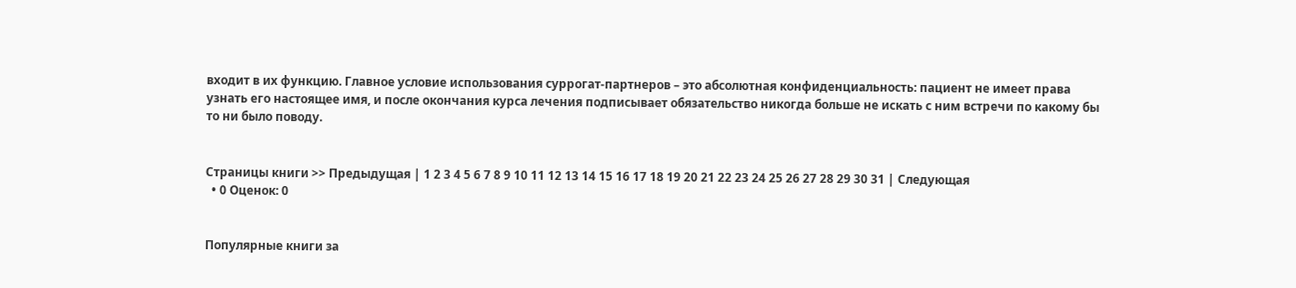входит в их функцию. Главное условие использования суррогат-партнеров – это абсолютная конфиденциальность: пациент не имеет права узнать его настоящее имя, и после окончания курса лечения подписывает обязательство никогда больше не искать с ним встречи по какому бы то ни было поводу.


Страницы книги >> Предыдущая | 1 2 3 4 5 6 7 8 9 10 11 12 13 14 15 16 17 18 19 20 21 22 23 24 25 26 27 28 29 30 31 | Следующая
  • 0 Оценок: 0


Популярные книги за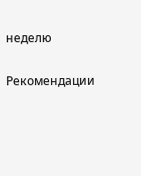неделю


Рекомендации